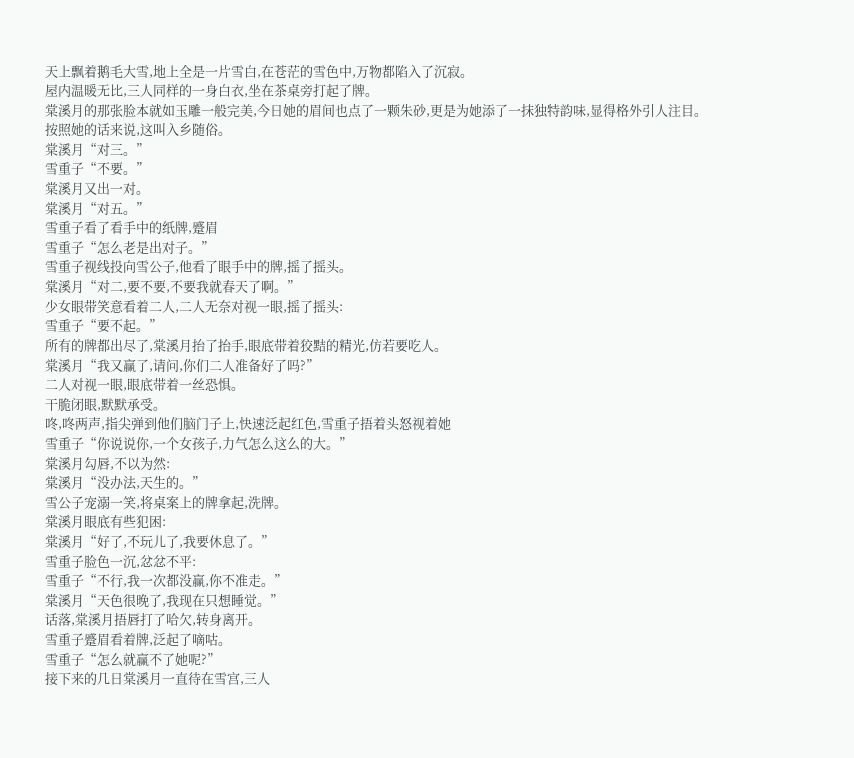天上飘着鹅毛大雪,地上全是一片雪白,在苍茫的雪色中,万物都陷入了沉寂。
屋内温暖无比,三人同样的一身白衣,坐在茶桌旁打起了牌。
棠溪月的那张脸本就如玉雕一般完美,今日她的眉间也点了一颗朱砂,更是为她添了一抹独特韵味,显得格外引人注目。
按照她的话来说,这叫入乡随俗。
棠溪月“对三。”
雪重子“不要。”
棠溪月又出一对。
棠溪月“对五。”
雪重子看了看手中的纸牌,蹙眉
雪重子“怎么老是出对子。”
雪重子视线投向雪公子,他看了眼手中的牌,摇了摇头。
棠溪月“对二,要不要,不要我就春天了啊。”
少女眼带笑意看着二人,二人无奈对视一眼,摇了摇头:
雪重子“要不起。”
所有的牌都出尽了,棠溪月抬了抬手,眼底带着狡黠的精光,仿若要吃人。
棠溪月“我又赢了,请问,你们二人准备好了吗?”
二人对视一眼,眼底带着一丝恐惧。
干脆闭眼,默默承受。
咚,咚两声,指尖弹到他们脑门子上,快速泛起红色,雪重子捂着头怒视着她
雪重子“你说说你,一个女孩子,力气怎么这么的大。”
棠溪月勾唇,不以为然:
棠溪月“没办法,天生的。”
雪公子宠溺一笑,将桌案上的牌拿起,洗牌。
棠溪月眼底有些犯困:
棠溪月“好了,不玩儿了,我要休息了。”
雪重子脸色一沉,忿忿不平:
雪重子“不行,我一次都没赢,你不准走。”
棠溪月“天色很晚了,我现在只想睡觉。”
话落,棠溪月捂唇打了哈欠,转身离开。
雪重子蹙眉看着牌,泛起了嘀咕。
雪重子“怎么就赢不了她呢?”
接下来的几日棠溪月一直待在雪宫,三人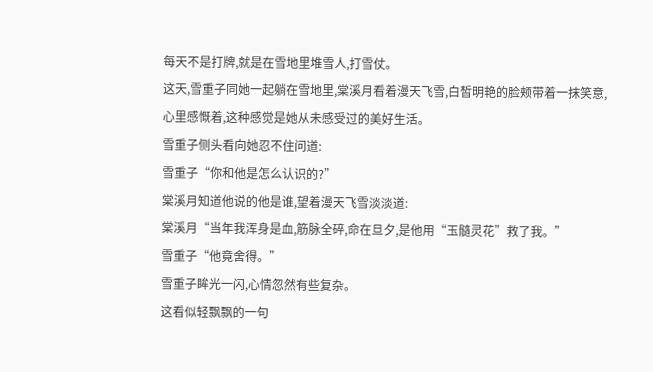每天不是打牌,就是在雪地里堆雪人,打雪仗。
这天,雪重子同她一起躺在雪地里,棠溪月看着漫天飞雪,白皙明艳的脸颊带着一抹笑意,心里感慨着,这种感觉是她从未感受过的美好生活。
雪重子侧头看向她忍不住问道:
雪重子“你和他是怎么认识的?”
棠溪月知道他说的他是谁,望着漫天飞雪淡淡道:
棠溪月“当年我浑身是血,筋脉全碎,命在旦夕,是他用“玉髓灵花”救了我。”
雪重子“他竟舍得。”
雪重子眸光一闪,心情忽然有些复杂。
这看似轻飘飘的一句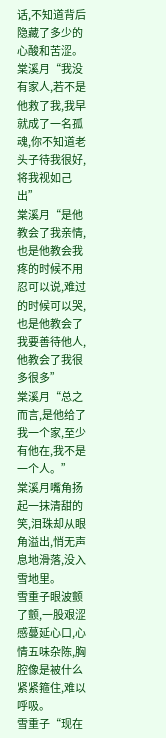话,不知道背后隐藏了多少的心酸和苦涩。
棠溪月“我没有家人,若不是他救了我,我早就成了一名孤魂,你不知道老头子待我很好,将我视如己出”
棠溪月“是他教会了我亲情,也是他教会我疼的时候不用忍可以说,难过的时候可以哭,也是他教会了我要善待他人,他教会了我很多很多”
棠溪月“总之而言,是他给了我一个家,至少有他在,我不是一个人。”
棠溪月嘴角扬起一抹清甜的笑,泪珠却从眼角溢出,悄无声息地滑落,没入雪地里。
雪重子眼波颤了颤,一股艰涩感蔓延心口,心情五味杂陈,胸腔像是被什么紧紧箍住,难以呼吸。
雪重子“现在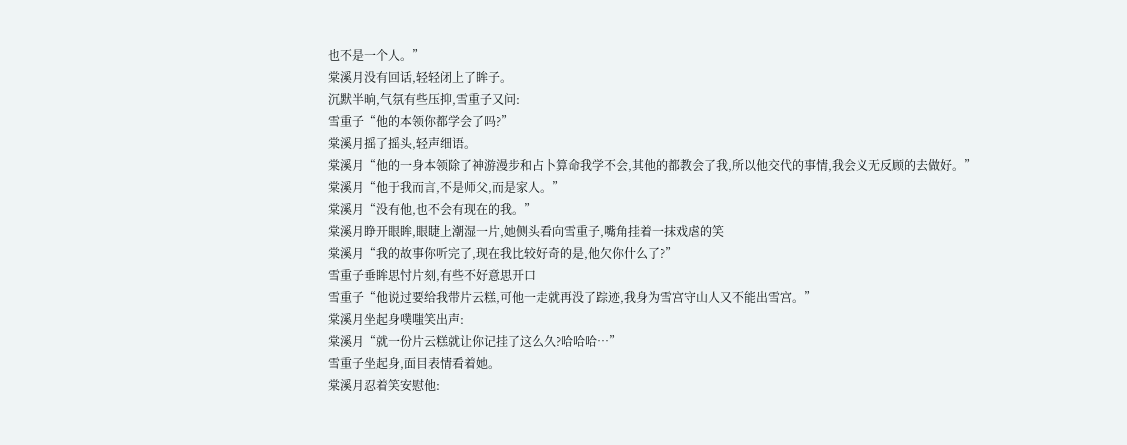也不是一个人。”
棠溪月没有回话,轻轻闭上了眸子。
沉默半晌,气氛有些压抑,雪重子又问:
雪重子“他的本领你都学会了吗?”
棠溪月摇了摇头,轻声细语。
棠溪月“他的一身本领除了神游漫步和占卜算命我学不会,其他的都教会了我,所以他交代的事情,我会义无反顾的去做好。”
棠溪月“他于我而言,不是师父,而是家人。”
棠溪月“没有他,也不会有现在的我。”
棠溪月睁开眼眸,眼睫上潮湿一片,她侧头看向雪重子,嘴角挂着一抹戏虐的笑
棠溪月“我的故事你听完了,现在我比较好奇的是,他欠你什么了?”
雪重子垂眸思忖片刻,有些不好意思开口
雪重子“他说过要给我带片云糕,可他一走就再没了踪迹,我身为雪宫守山人又不能出雪宫。”
棠溪月坐起身噗嗤笑出声:
棠溪月“就一份片云糕就让你记挂了这么久?哈哈哈…”
雪重子坐起身,面目表情看着她。
棠溪月忍着笑安慰他: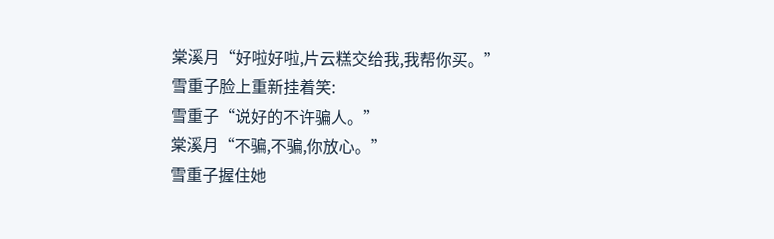棠溪月“好啦好啦,片云糕交给我,我帮你买。”
雪重子脸上重新挂着笑:
雪重子“说好的不许骗人。”
棠溪月“不骗,不骗,你放心。”
雪重子握住她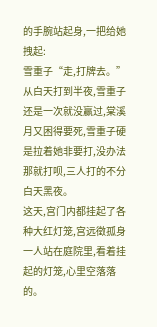的手腕站起身,一把给她拽起:
雪重子“走,打牌去。”
从白天打到半夜,雪重子还是一次就没赢过,棠溪月又困得要死,雪重子硬是拉着她非要打,没办法那就打呗,三人打的不分白天黑夜。
这天,宫门内都挂起了各种大红灯笼,宫远徵孤身一人站在庭院里,看着挂起的灯笼,心里空落落的。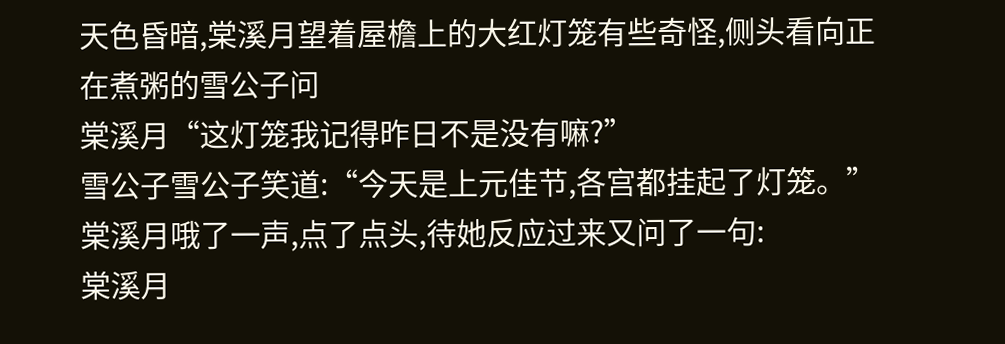天色昏暗,棠溪月望着屋檐上的大红灯笼有些奇怪,侧头看向正在煮粥的雪公子问
棠溪月“这灯笼我记得昨日不是没有嘛?”
雪公子雪公子笑道:“今天是上元佳节,各宫都挂起了灯笼。”
棠溪月哦了一声,点了点头,待她反应过来又问了一句:
棠溪月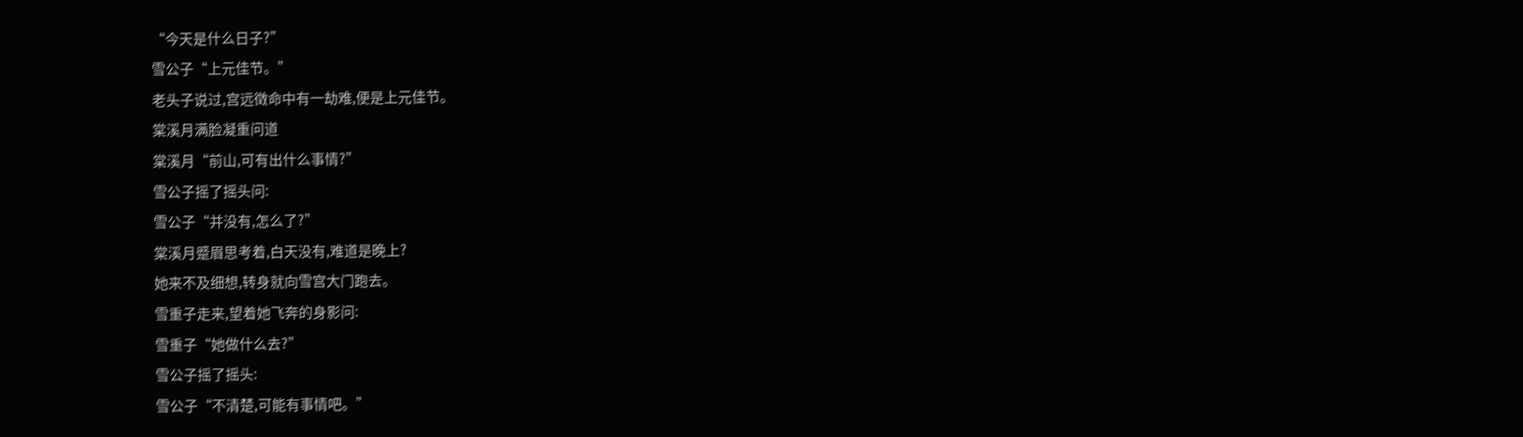“今天是什么日子?”
雪公子“上元佳节。”
老头子说过,宫远徵命中有一劫难,便是上元佳节。
棠溪月满脸凝重问道
棠溪月“前山,可有出什么事情?”
雪公子摇了摇头问:
雪公子“并没有,怎么了?”
棠溪月蹙眉思考着,白天没有,难道是晚上?
她来不及细想,转身就向雪宫大门跑去。
雪重子走来,望着她飞奔的身影问:
雪重子“她做什么去?”
雪公子摇了摇头:
雪公子“不清楚,可能有事情吧。”